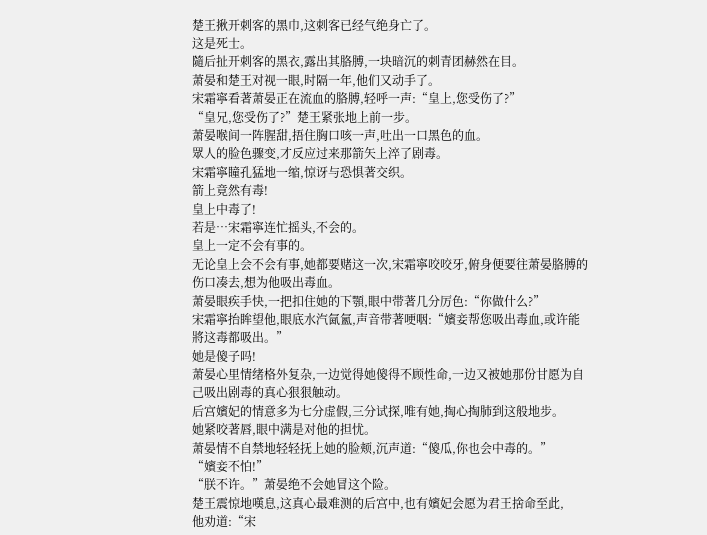楚王揪开刺客的黑巾,这刺客已经气绝身亡了。
这是死士。
隨后扯开刺客的黑衣,露出其胳膊,一块暗沉的刺青团赫然在目。
萧晏和楚王对视一眼,时隔一年,他们又动手了。
宋霜寧看著萧晏正在流血的胳膊,轻呼一声:“皇上,您受伤了?”
“皇兄,您受伤了?”楚王紧张地上前一步。
萧晏喉间一阵腥甜,捂住胸口咳一声,吐出一口黑色的血。
眾人的脸色骤变,才反应过来那箭矢上淬了剧毒。
宋霜寧瞳孔猛地一缩,惊讶与恐惧著交织。
箭上竟然有毒!
皇上中毒了!
若是…宋霜寧连忙摇头,不会的。
皇上一定不会有事的。
无论皇上会不会有事,她都要赌这一次,宋霜寧咬咬牙,俯身便要往萧晏胳膊的伤口凑去,想为他吸出毒血。
萧晏眼疾手快,一把扣住她的下顎,眼中带著几分厉色:“你做什么?”
宋霜寧抬眸望他,眼底水汽氤氳,声音带著哽咽:“嬪妾帮您吸出毒血,或许能將这毒都吸出。”
她是傻子吗!
萧晏心里情绪格外复杂,一边觉得她傻得不顾性命,一边又被她那份甘愿为自己吸出剧毒的真心狠狠触动。
后宫嬪妃的情意多为七分虚假,三分试探,唯有她,掏心掏肺到这般地步。
她紧咬著唇,眼中满是对他的担忧。
萧晏情不自禁地轻轻抚上她的脸颊,沉声道:“傻瓜,你也会中毒的。”
“嬪妾不怕!”
“朕不许。”萧晏绝不会她冒这个险。
楚王震惊地嘆息,这真心最难测的后宫中,也有嬪妃会愿为君王捨命至此,
他劝道:“宋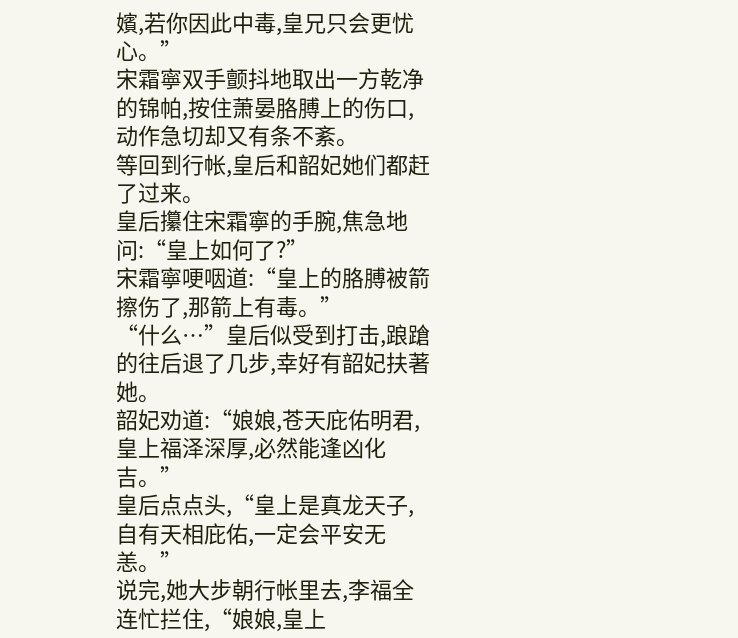嬪,若你因此中毒,皇兄只会更忧心。”
宋霜寧双手颤抖地取出一方乾净的锦帕,按住萧晏胳膊上的伤口,动作急切却又有条不紊。
等回到行帐,皇后和韶妃她们都赶了过来。
皇后攥住宋霜寧的手腕,焦急地问:“皇上如何了?”
宋霜寧哽咽道:“皇上的胳膊被箭擦伤了,那箭上有毒。”
“什么…”皇后似受到打击,踉蹌的往后退了几步,幸好有韶妃扶著她。
韶妃劝道:“娘娘,苍天庇佑明君,皇上福泽深厚,必然能逢凶化吉。”
皇后点点头,“皇上是真龙天子,自有天相庇佑,一定会平安无恙。”
说完,她大步朝行帐里去,李福全连忙拦住,“娘娘,皇上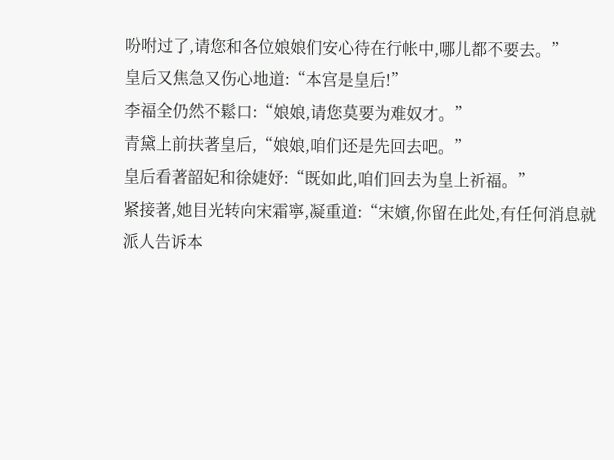吩咐过了,请您和各位娘娘们安心待在行帐中,哪儿都不要去。”
皇后又焦急又伤心地道:“本宫是皇后!”
李福全仍然不鬆口:“娘娘,请您莫要为难奴才。”
青黛上前扶著皇后,“娘娘,咱们还是先回去吧。”
皇后看著韶妃和徐婕妤:“既如此,咱们回去为皇上祈福。”
紧接著,她目光转向宋霜寧,凝重道:“宋嬪,你留在此处,有任何消息就派人告诉本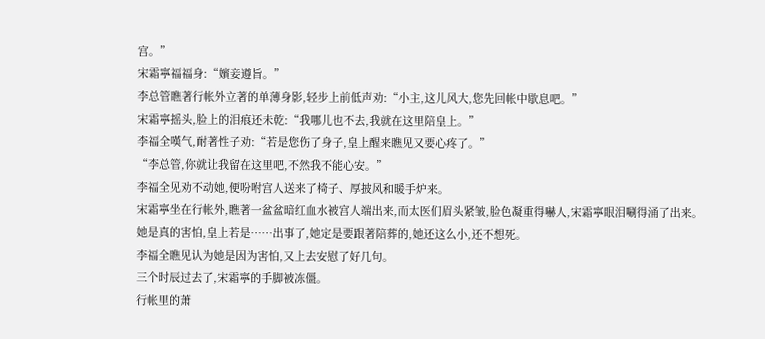宫。”
宋霜寧福福身:“嬪妾遵旨。”
李总管瞧著行帐外立著的单薄身影,轻步上前低声劝:“小主,这儿风大,您先回帐中歇息吧。”
宋霜寧摇头,脸上的泪痕还未乾:“我哪儿也不去,我就在这里陪皇上。”
李福全嘆气,耐著性子劝:“若是您伤了身子,皇上醒来瞧见又要心疼了。”
“李总管,你就让我留在这里吧,不然我不能心安。”
李福全见劝不动她,便吩咐宫人送来了椅子、厚披风和暖手炉来。
宋霜寧坐在行帐外,瞧著一盆盆暗红血水被宫人端出来,而太医们眉头紧皱,脸色凝重得嚇人,宋霜寧眼泪唰得涌了出来。
她是真的害怕,皇上若是……出事了,她定是要跟著陪葬的,她还这么小,还不想死。
李福全瞧见认为她是因为害怕,又上去安慰了好几句。
三个时辰过去了,宋霜寧的手脚被冻僵。
行帐里的萧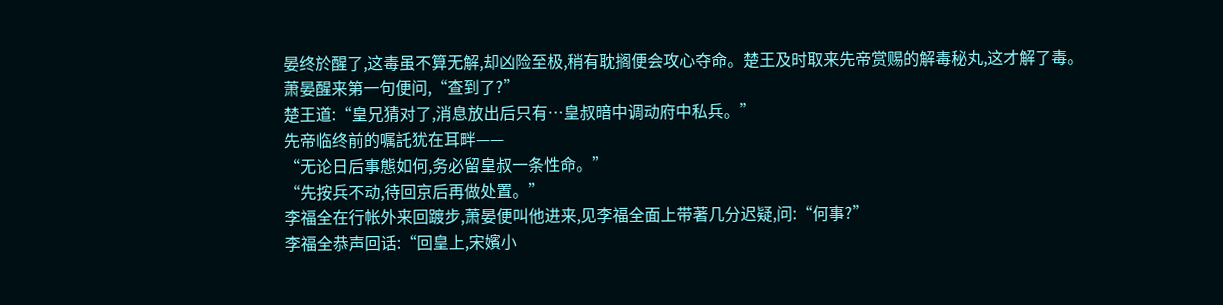晏终於醒了,这毒虽不算无解,却凶险至极,稍有耽搁便会攻心夺命。楚王及时取来先帝赏赐的解毒秘丸,这才解了毒。
萧晏醒来第一句便问,“查到了?”
楚王道:“皇兄猜对了,消息放出后只有…皇叔暗中调动府中私兵。”
先帝临终前的嘱託犹在耳畔——
“无论日后事態如何,务必留皇叔一条性命。”
“先按兵不动,待回京后再做处置。”
李福全在行帐外来回踱步,萧晏便叫他进来,见李福全面上带著几分迟疑,问:“何事?”
李福全恭声回话:“回皇上,宋嬪小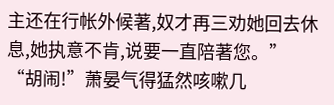主还在行帐外候著,奴才再三劝她回去休息,她执意不肯,说要一直陪著您。”
“胡闹!”萧晏气得猛然咳嗽几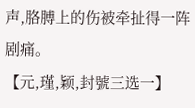声,胳膊上的伤被牵扯得一阵剧痛。
【元,瑾,颖,封號三选一】